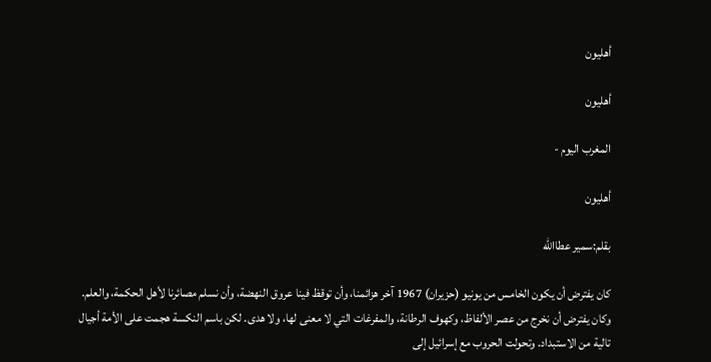أهليون

أهليون

المغرب اليوم -

أهليون

بقلم:سمير عطاالله

كان يفترض أن يكون الخامس من يونيو (حزيران) 1967 آخر هزائمنا، وأن توقظ فينا عروق النهضة، وأن نسلم مصائرنا لأهل الحكمة، والعلم. وكان يفترض أن نخرج من عصر الألفاظ، وكهوف الرطانة، والمفرغات التي لا معنى لها، ولا هدى. لكن باسم النكسة هجمت على الأمة أجيال تالية من الاستبداد. وتحولت الحروب مع إسرائيل إلى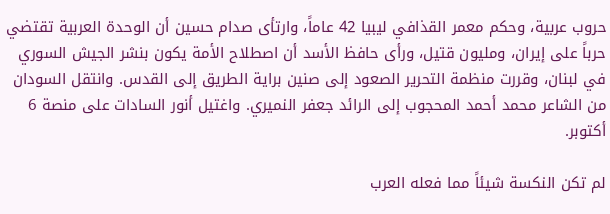حروب عربية، وحكم معمر القذافي ليبيا 42 عاماً، وارتأى صدام حسين أن الوحدة العربية تقتضي حرباً على إيران، ومليون قتيل، ورأى حافظ الأسد أن اصطلاح الأمة يكون بنشر الجيش السوري في لبنان، وقررت منظمة التحرير الصعود إلى صنين براية الطريق إلى القدس. وانتقل السودان من الشاعر محمد أحمد المحجوب إلى الرائد جعفر النميري. واغتيل أنور السادات على منصة 6 أكتوبر.

لم تكن النكسة شيئاً مما فعله العرب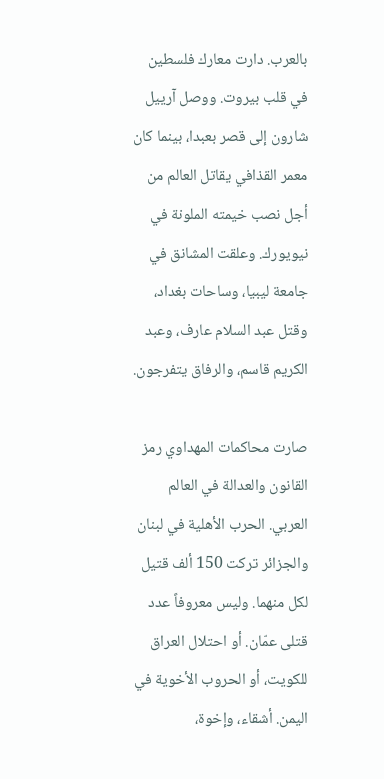بالعرب. دارت معارك فلسطين في قلب بيروت. ووصل آرييل شارون إلى قصر بعبدا، بينما كان معمر القذافي يقاتل العالم من أجل نصب خيمته الملونة في نيويورك. وعلقت المشانق في جامعة ليبيا، وساحات بغداد، وقتل عبد السلام عارف، وعبد الكريم قاسم، والرفاق يتفرجون.

صارت محاكمات المهداوي رمز القانون والعدالة في العالم العربي. الحرب الأهلية في لبنان والجزائر تركت 150 ألف قتيل لكل منهما. وليس معروفاً عدد قتلى عمّان. أو احتلال العراق للكويت، أو الحروب الأخوية في اليمن. أشقاء، وإخوة،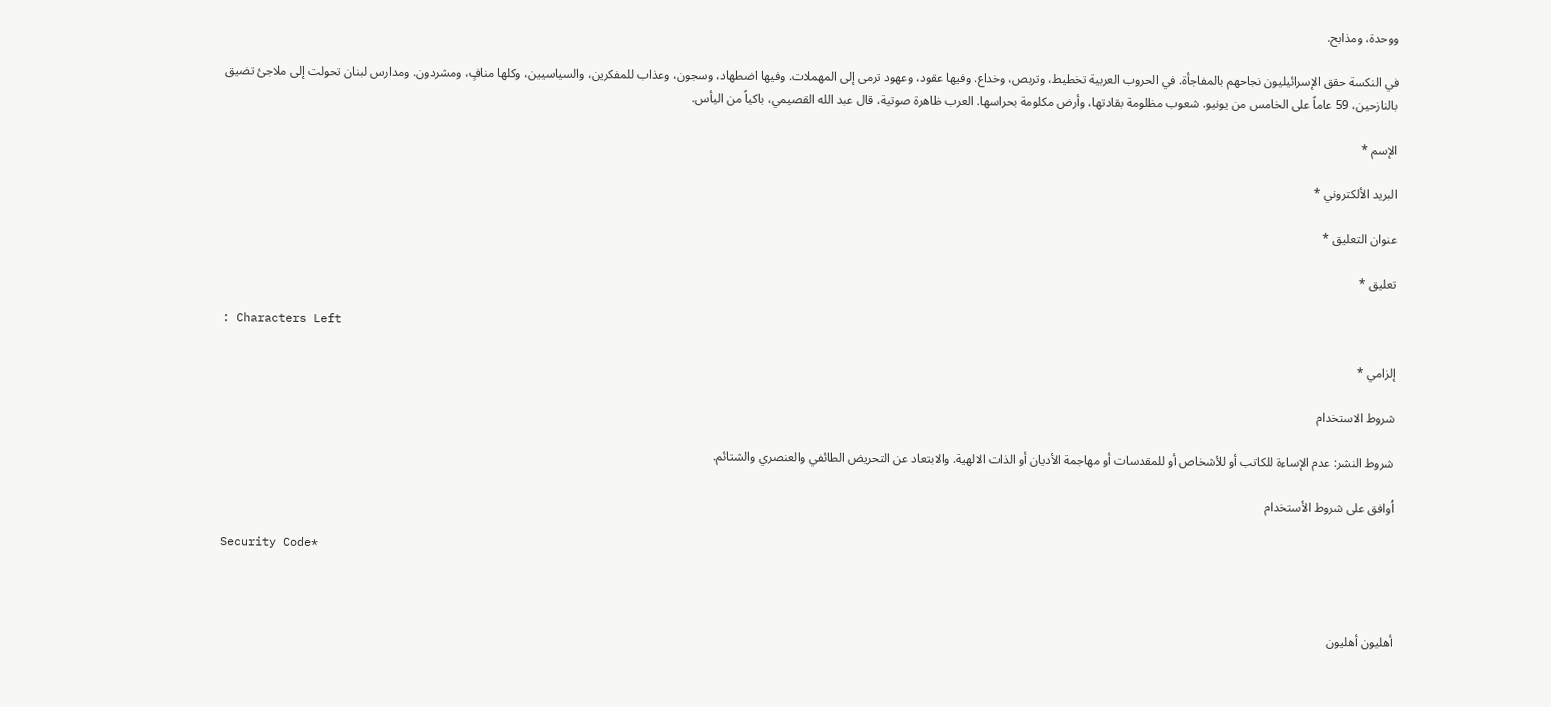ووحدة، ومذابح.

في النكسة حقق الإسرائيليون نجاحهم بالمفاجأة. في الحروب العربية تخطيط، وتربص، وخداع. وفيها عقود، وعهود ترمى إلى المهملات. وفيها اضطهاد، وسجون، وعذاب للمفكرين، والسياسيين، وكلها منافٍ، ومشردون. ومدارس لبنان تحولت إلى ملاجئ تضيق بالنازحين، 59 عاماً على الخامس من يونيو. شعوب مظلومة بقادتها، وأرض مكلومة بحراسها. العرب ظاهرة صوتية، قال عبد الله القصيمي، باكياً من اليأس.

الإسم *

البريد الألكتروني *

عنوان التعليق *

تعليق *

: Characters Left

إلزامي *

شروط الاستخدام

شروط النشر: عدم الإساءة للكاتب أو للأشخاص أو للمقدسات أو مهاجمة الأديان أو الذات الالهية. والابتعاد عن التحريض الطائفي والعنصري والشتائم.

اُوافق على شروط الأستخدام

Security Code*



أهليون أهليون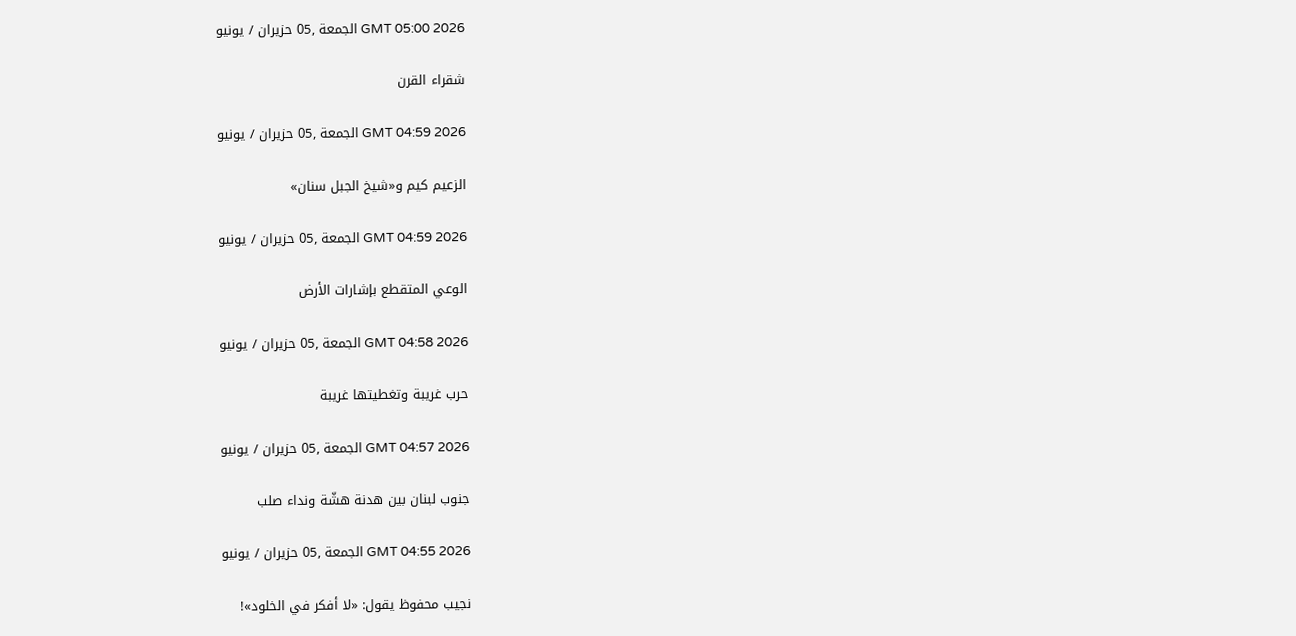GMT 05:00 2026 الجمعة ,05 حزيران / يونيو

شقراء القرن

GMT 04:59 2026 الجمعة ,05 حزيران / يونيو

الزعيم كيم و«شيخ الجبل سنان»

GMT 04:59 2026 الجمعة ,05 حزيران / يونيو

الوعي المتقطع بإشارات الأرض

GMT 04:58 2026 الجمعة ,05 حزيران / يونيو

حرب غريبة وتغطيتها غريبة

GMT 04:57 2026 الجمعة ,05 حزيران / يونيو

جنوب لبنان بين هدنة هشّة ونداء صلب

GMT 04:55 2026 الجمعة ,05 حزيران / يونيو

نجيب محفوظ يقول: «لا أفكر في الخلود»!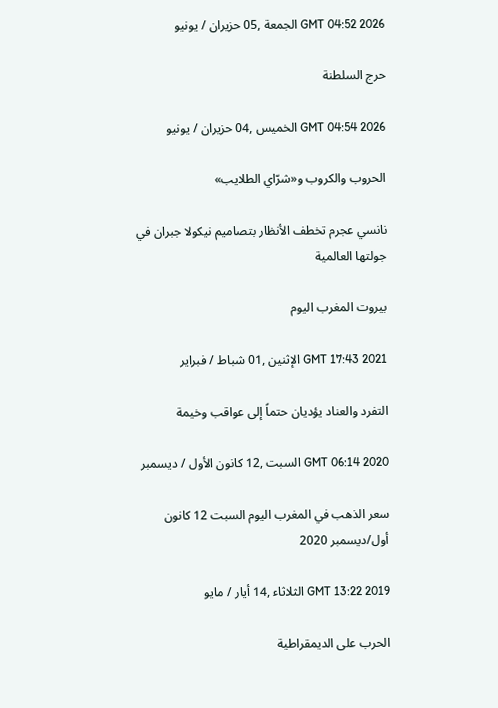GMT 04:52 2026 الجمعة ,05 حزيران / يونيو

حرج السلطنة

GMT 04:54 2026 الخميس ,04 حزيران / يونيو

الحروب والكروب و«شرّاي الطلايب»

نانسي عجرم تخطف الأنظار بتصاميم نيكولا جبران في جولتها العالمية

بيروت المغرب اليوم

GMT 17:43 2021 الإثنين ,01 شباط / فبراير

التفرد والعناد يؤديان حتماً إلى عواقب وخيمة

GMT 06:14 2020 السبت ,12 كانون الأول / ديسمبر

سعر الذهب في المغرب اليوم السبت 12 كانون أول/ديسمبر 2020

GMT 13:22 2019 الثلاثاء ,14 أيار / مايو

الحرب على الديمقراطية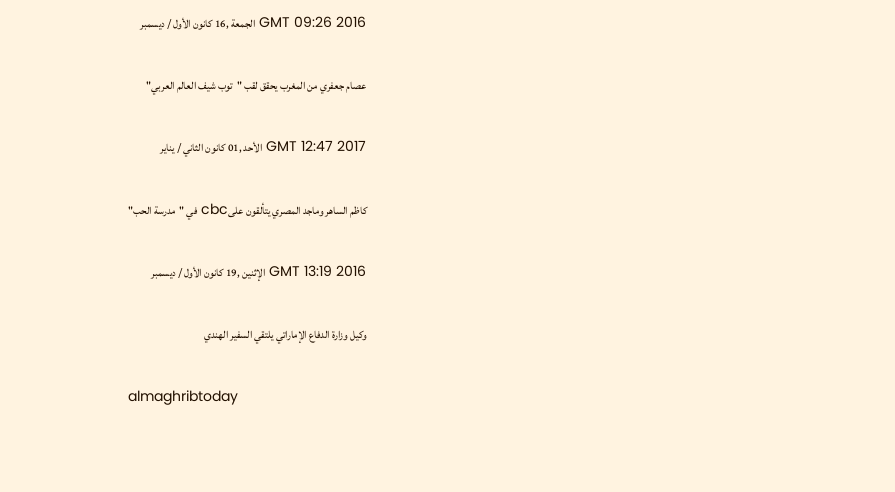GMT 09:26 2016 الجمعة ,16 كانون الأول / ديسمبر

عصام جعفري من المغرب يحقق لقب "توب شيف العالم العربي"

GMT 12:47 2017 الأحد ,01 كانون الثاني / يناير

كاظم الساهر وماجد المصري يتألقون علىcbc في "مدرسة الحب"

GMT 13:19 2016 الإثنين ,19 كانون الأول / ديسمبر

وكيل وزارة الدفاع الإماراتي يلتقي السفير الهندي

almaghribtoday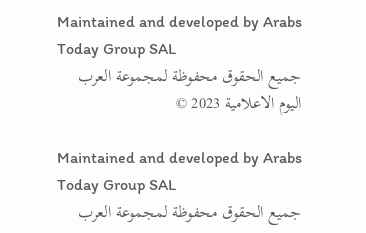Maintained and developed by Arabs Today Group SAL
جميع الحقوق محفوظة لمجموعة العرب اليوم الاعلامية 2023 ©

Maintained and developed by Arabs Today Group SAL
جميع الحقوق محفوظة لمجموعة العرب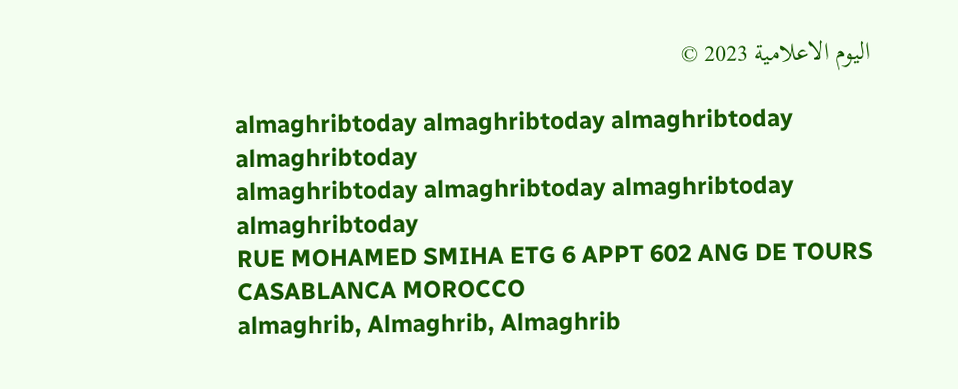اليوم الاعلامية 2023 ©

almaghribtoday almaghribtoday almaghribtoday almaghribtoday
almaghribtoday almaghribtoday almaghribtoday
almaghribtoday
RUE MOHAMED SMIHA ETG 6 APPT 602 ANG DE TOURS CASABLANCA MOROCCO
almaghrib, Almaghrib, Almaghrib